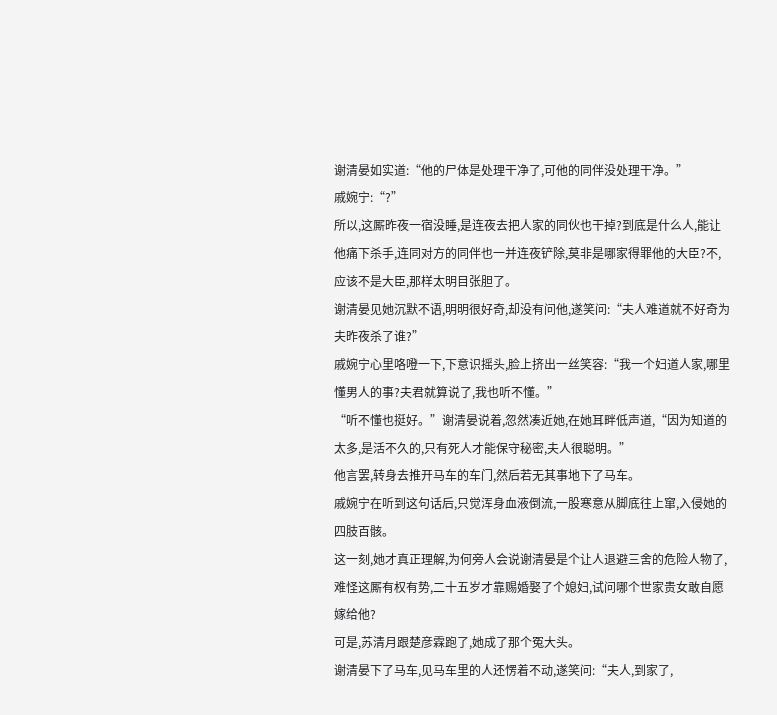谢清晏如实道:“他的尸体是处理干净了,可他的同伴没处理干净。”
戚婉宁:“?”
所以,这厮昨夜一宿没睡,是连夜去把人家的同伙也干掉?到底是什么人,能让他痛下杀手,连同对方的同伴也一并连夜铲除,莫非是哪家得罪他的大臣?不,应该不是大臣,那样太明目张胆了。
谢清晏见她沉默不语,明明很好奇,却没有问他,遂笑问:“夫人难道就不好奇为夫昨夜杀了谁?”
戚婉宁心里咯噔一下,下意识摇头,脸上挤出一丝笑容:“我一个妇道人家,哪里懂男人的事?夫君就算说了,我也听不懂。”
“听不懂也挺好。”谢清晏说着,忽然凑近她,在她耳畔低声道,“因为知道的太多,是活不久的,只有死人才能保守秘密,夫人很聪明。”
他言罢,转身去推开马车的车门,然后若无其事地下了马车。
戚婉宁在听到这句话后,只觉浑身血液倒流,一股寒意从脚底往上窜,入侵她的四肢百骸。
这一刻,她才真正理解,为何旁人会说谢清晏是个让人退避三舍的危险人物了,难怪这厮有权有势,二十五岁才靠赐婚娶了个媳妇,试问哪个世家贵女敢自愿嫁给他?
可是,苏清月跟楚彦霖跑了,她成了那个冤大头。
谢清晏下了马车,见马车里的人还愣着不动,遂笑问:“夫人,到家了,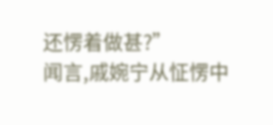还愣着做甚?”
闻言,戚婉宁从怔愣中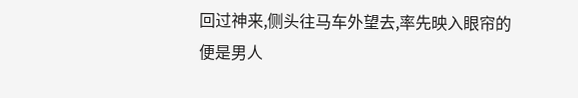回过神来,侧头往马车外望去,率先映入眼帘的便是男人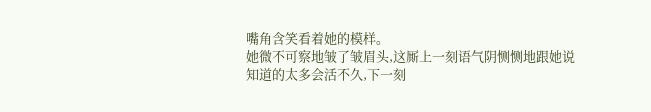嘴角含笑看着她的模样。
她微不可察地皱了皱眉头,这厮上一刻语气阴恻恻地跟她说知道的太多会活不久,下一刻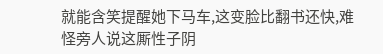就能含笑提醒她下马车,这变脸比翻书还快,难怪旁人说这厮性子阴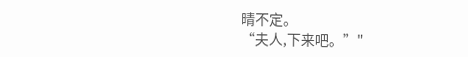晴不定。
“夫人,下来吧。”"